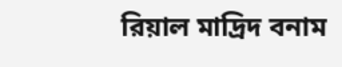রিয়াল মাদ্রিদ বনাম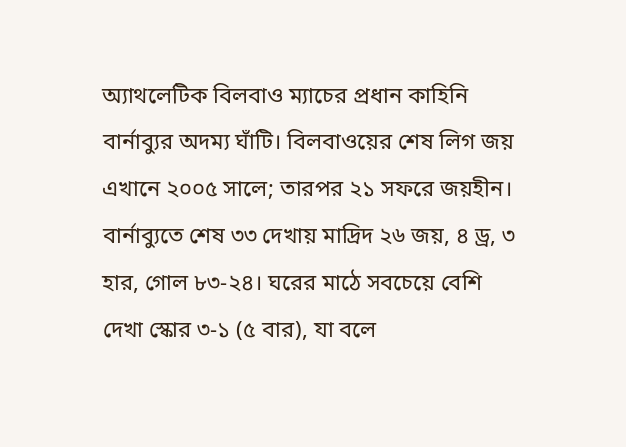অ্যাথলেটিক বিলবাও ম্যাচের প্রধান কাহিনি বার্নাব্যুর অদম্য ঘাঁটি। বিলবাওয়ের শেষ লিগ জয় এখানে ২০০৫ সালে; তারপর ২১ সফরে জয়হীন। বার্নাব্যুতে শেষ ৩৩ দেখায় মাদ্রিদ ২৬ জয়, ৪ ড্র, ৩ হার, গোল ৮৩-২৪। ঘরের মাঠে সবচেয়ে বেশি দেখা স্কোর ৩-১ (৫ বার), যা বলে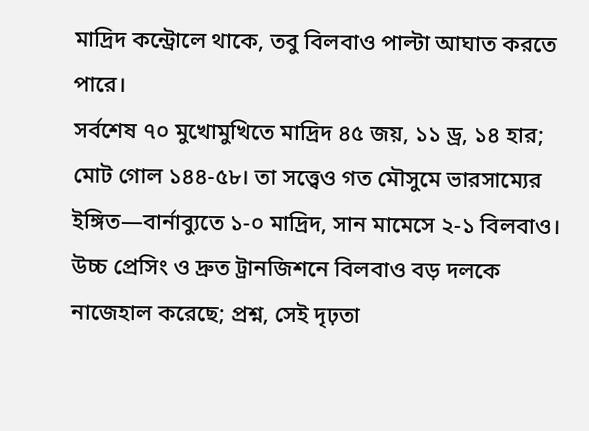মাদ্রিদ কন্ট্রোলে থাকে, তবু বিলবাও পাল্টা আঘাত করতে পারে।
সর্বশেষ ৭০ মুখোমুখিতে মাদ্রিদ ৪৫ জয়, ১১ ড্র, ১৪ হার; মোট গোল ১৪৪-৫৮। তা সত্ত্বেও গত মৌসুমে ভারসাম্যের ইঙ্গিত—বার্নাব্যুতে ১-০ মাদ্রিদ, সান মামেসে ২-১ বিলবাও। উচ্চ প্রেসিং ও দ্রুত ট্রানজিশনে বিলবাও বড় দলকে নাজেহাল করেছে; প্রশ্ন, সেই দৃঢ়তা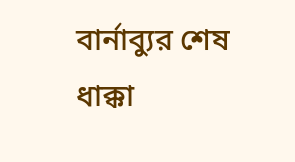বার্নাব্যুর শেষ ধাক্কা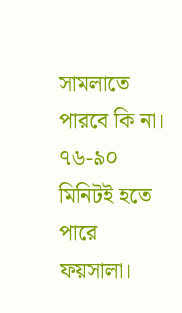সামলাতে পারবে কি না।
৭৬-৯০ মিনিটই হতে পারে ফয়সালা।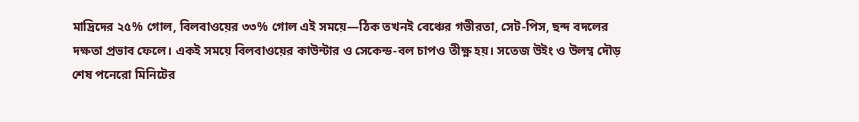মাদ্রিদের ২৫% গোল, বিলবাওয়ের ৩৩% গোল এই সময়ে—ঠিক তখনই বেঞ্চের গভীরতা, সেট-পিস, ছন্দ বদলের দক্ষতা প্রভাব ফেলে। একই সময়ে বিলবাওয়ের কাউন্টার ও সেকেন্ড-বল চাপও তীক্ষ্ণ হয়। সতেজ উইং ও উলম্ব দৌড় শেষ পনেরো মিনিটের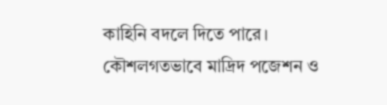কাহিনি বদলে দিতে পারে।
কৌশলগতভাবে মাদ্রিদ পজেশন ও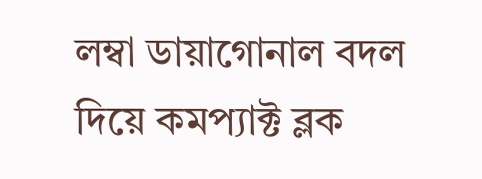লম্বা ডায়াগোনাল বদল দিয়ে কমপ্যাক্ট ব্লক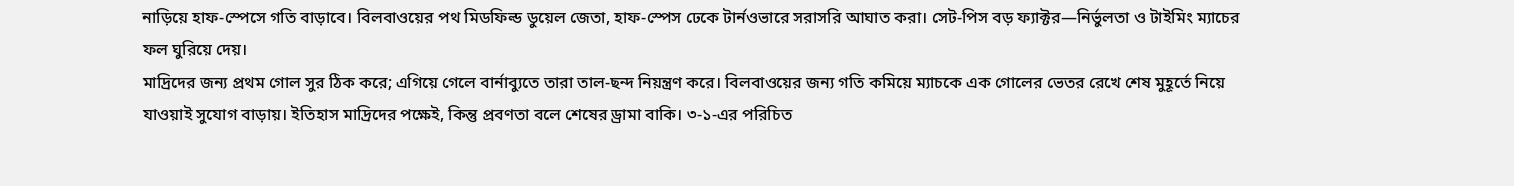নাড়িয়ে হাফ-স্পেসে গতি বাড়াবে। বিলবাওয়ের পথ মিডফিল্ড ডুয়েল জেতা, হাফ-স্পেস ঢেকে টার্নওভারে সরাসরি আঘাত করা। সেট-পিস বড় ফ্যাক্টর—নির্ভুলতা ও টাইমিং ম্যাচের ফল ঘুরিয়ে দেয়।
মাদ্রিদের জন্য প্রথম গোল সুর ঠিক করে; এগিয়ে গেলে বার্নাব্যুতে তারা তাল-ছন্দ নিয়ন্ত্রণ করে। বিলবাওয়ের জন্য গতি কমিয়ে ম্যাচকে এক গোলের ভেতর রেখে শেষ মুহূর্তে নিয়ে যাওয়াই সুযোগ বাড়ায়। ইতিহাস মাদ্রিদের পক্ষেই, কিন্তু প্রবণতা বলে শেষের ড্রামা বাকি। ৩-১-এর পরিচিত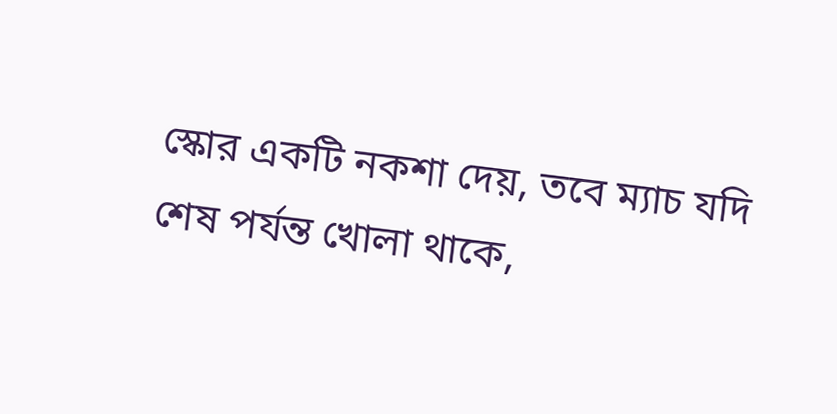স্কোর একটি নকশা দেয়, তবে ম্যাচ যদি শেষ পর্যন্ত খোলা থাকে,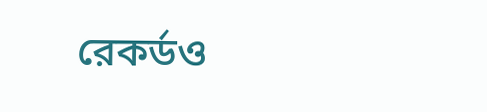রেকর্ডও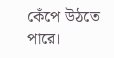কেঁপে উঠতে পারে।